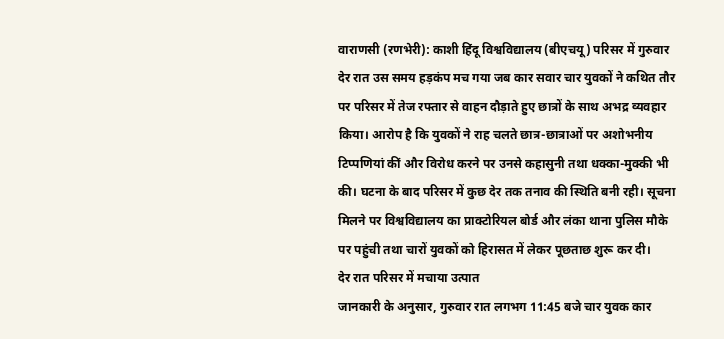वाराणसी (रणभेरी): काशी हिंदू विश्वविद्यालय (बीएचयू) परिसर में गुरुवार देर रात उस समय हड़कंप मच गया जब कार सवार चार युवकों ने कथित तौर पर परिसर में तेज रफ्तार से वाहन दौड़ाते हुए छात्रों के साथ अभद्र व्यवहार किया। आरोप है कि युवकों ने राह चलते छात्र-छात्राओं पर अशोभनीय टिप्पणियां कीं और विरोध करने पर उनसे कहासुनी तथा धक्का-मुक्की भी की। घटना के बाद परिसर में कुछ देर तक तनाव की स्थिति बनी रही। सूचना मिलने पर विश्वविद्यालय का प्राक्टोरियल बोर्ड और लंका थाना पुलिस मौके पर पहुंची तथा चारों युवकों को हिरासत में लेकर पूछताछ शुरू कर दी।
देर रात परिसर में मचाया उत्पात
जानकारी के अनुसार, गुरुवार रात लगभग 11:45 बजे चार युवक कार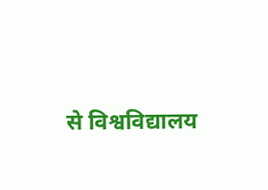से विश्वविद्यालय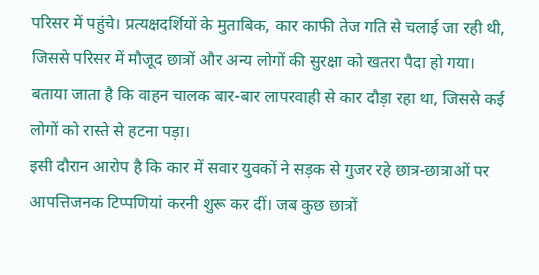परिसर में पहुंचे। प्रत्यक्षदर्शियों के मुताबिक, कार काफी तेज गति से चलाई जा रही थी, जिससे परिसर में मौजूद छात्रों और अन्य लोगों की सुरक्षा को खतरा पैदा हो गया। बताया जाता है कि वाहन चालक बार-बार लापरवाही से कार दौड़ा रहा था, जिससे कई लोगों को रास्ते से हटना पड़ा।
इसी दौरान आरोप है कि कार में सवार युवकों ने सड़क से गुजर रहे छात्र-छात्राओं पर आपत्तिजनक टिप्पणियां करनी शुरू कर दीं। जब कुछ छात्रों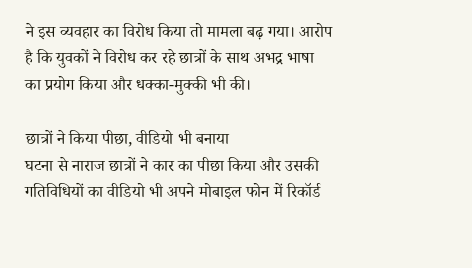ने इस व्यवहार का विरोध किया तो मामला बढ़ गया। आरोप है कि युवकों ने विरोध कर रहे छात्रों के साथ अभद्र भाषा का प्रयोग किया और धक्का-मुक्की भी की।

छात्रों ने किया पीछा, वीडियो भी बनाया
घटना से नाराज छात्रों ने कार का पीछा किया और उसकी गतिविधियों का वीडियो भी अपने मोबाइल फोन में रिकॉर्ड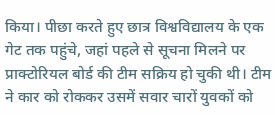किया। पीछा करते हुए छात्र विश्वविद्यालय के एक गेट तक पहुंचे, जहां पहले से सूचना मिलने पर प्राक्टोरियल बोर्ड की टीम सक्रिय हो चुकी थी। टीम ने कार को रोककर उसमें सवार चारों युवकों को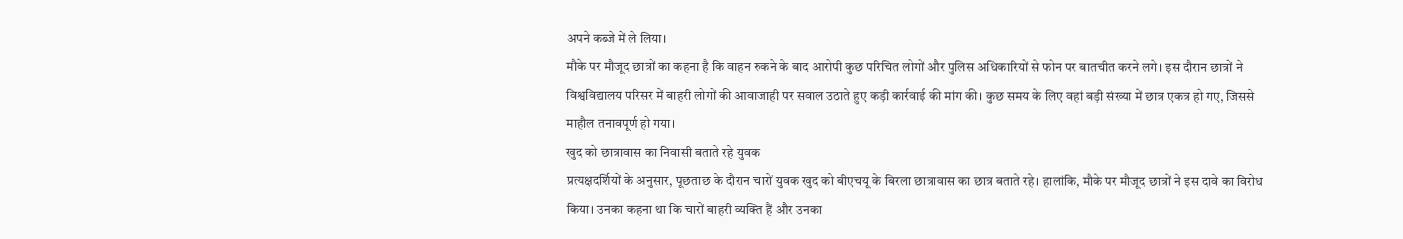अपने कब्जे में ले लिया।
मौके पर मौजूद छात्रों का कहना है कि वाहन रुकने के बाद आरोपी कुछ परिचित लोगों और पुलिस अधिकारियों से फोन पर बातचीत करने लगे। इस दौरान छात्रों ने विश्वविद्यालय परिसर में बाहरी लोगों की आवाजाही पर सवाल उठाते हुए कड़ी कार्रवाई की मांग की। कुछ समय के लिए वहां बड़ी संख्या में छात्र एकत्र हो गए, जिससे माहौल तनावपूर्ण हो गया।
खुद को छात्रावास का निवासी बताते रहे युवक
प्रत्यक्षदर्शियों के अनुसार, पूछताछ के दौरान चारों युवक खुद को बीएचयू के बिरला छात्रावास का छात्र बताते रहे। हालांकि, मौके पर मौजूद छात्रों ने इस दावे का विरोध किया। उनका कहना था कि चारों बाहरी व्यक्ति हैं और उनका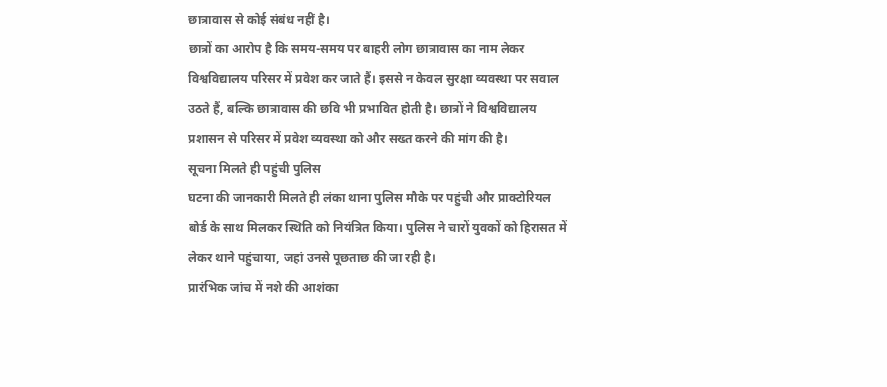छात्रावास से कोई संबंध नहीं है।
छात्रों का आरोप है कि समय-समय पर बाहरी लोग छात्रावास का नाम लेकर विश्वविद्यालय परिसर में प्रवेश कर जाते हैं। इससे न केवल सुरक्षा व्यवस्था पर सवाल उठते हैं, बल्कि छात्रावास की छवि भी प्रभावित होती है। छात्रों ने विश्वविद्यालय प्रशासन से परिसर में प्रवेश व्यवस्था को और सख्त करने की मांग की है।
सूचना मिलते ही पहुंची पुलिस
घटना की जानकारी मिलते ही लंका थाना पुलिस मौके पर पहुंची और प्राक्टोरियल बोर्ड के साथ मिलकर स्थिति को नियंत्रित किया। पुलिस ने चारों युवकों को हिरासत में लेकर थाने पहुंचाया, जहां उनसे पूछताछ की जा रही है।
प्रारंभिक जांच में नशे की आशंका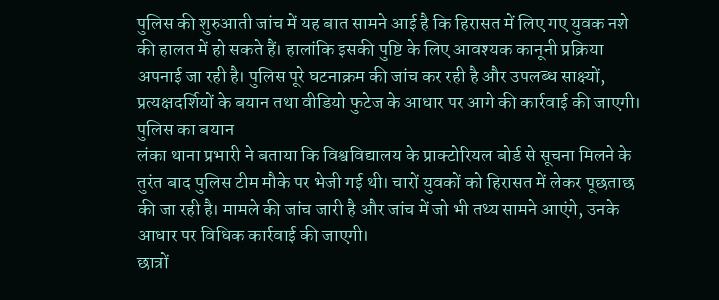पुलिस की शुरुआती जांच में यह बात सामने आई है कि हिरासत में लिए गए युवक नशे की हालत में हो सकते हैं। हालांकि इसकी पुष्टि के लिए आवश्यक कानूनी प्रक्रिया अपनाई जा रही है। पुलिस पूरे घटनाक्रम की जांच कर रही है और उपलब्ध साक्ष्यों, प्रत्यक्षदर्शियों के बयान तथा वीडियो फुटेज के आधार पर आगे की कार्रवाई की जाएगी।
पुलिस का बयान
लंका थाना प्रभारी ने बताया कि विश्वविद्यालय के प्राक्टोरियल बोर्ड से सूचना मिलने के तुरंत बाद पुलिस टीम मौके पर भेजी गई थी। चारों युवकों को हिरासत में लेकर पूछताछ की जा रही है। मामले की जांच जारी है और जांच में जो भी तथ्य सामने आएंगे, उनके आधार पर विधिक कार्रवाई की जाएगी।
छात्रों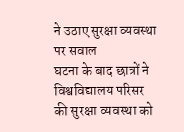ने उठाए सुरक्षा व्यवस्था पर सवाल
घटना के बाद छात्रों ने विश्वविद्यालय परिसर की सुरक्षा व्यवस्था को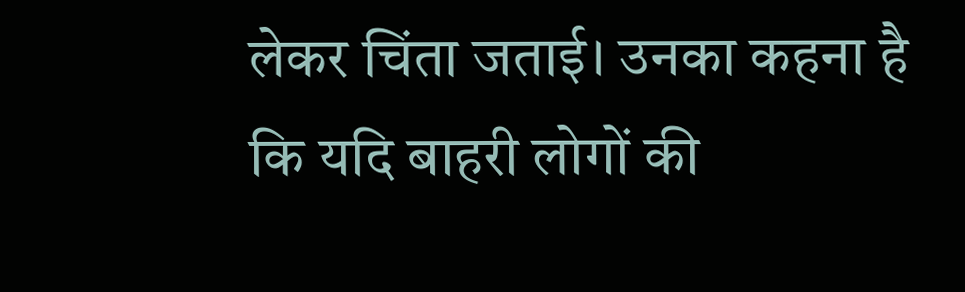लेकर चिंता जताई। उनका कहना है कि यदि बाहरी लोगों की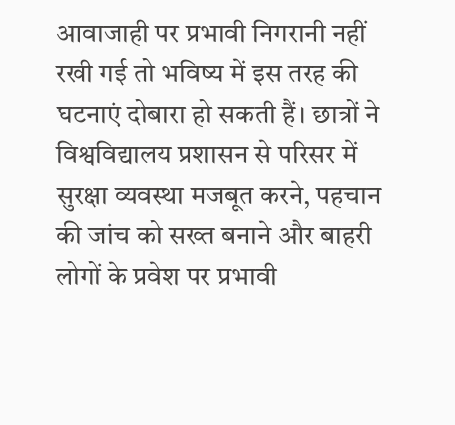आवाजाही पर प्रभावी निगरानी नहीं रखी गई तो भविष्य में इस तरह की घटनाएं दोबारा हो सकती हैं। छात्रों ने विश्वविद्यालय प्रशासन से परिसर में सुरक्षा व्यवस्था मजबूत करने, पहचान की जांच को सख्त बनाने और बाहरी लोगों के प्रवेश पर प्रभावी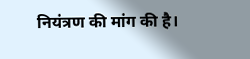नियंत्रण की मांग की है।